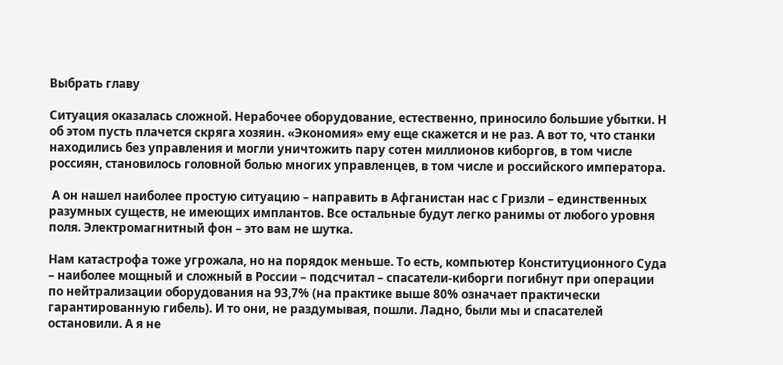Выбрать главу

Ситуация оказалась сложной. Нерабочее оборудование, естественно, приносило большие убытки. Н об этом пусть плачется скряга хозяин. «Экономия» ему еще скажется и не раз. А вот то, что станки находились без управления и могли уничтожить пару сотен миллионов киборгов, в том числе россиян, становилось головной болью многих управленцев, в том числе и российского императора.

 А он нашел наиболее простую ситуацию – направить в Афганистан нас с Гризли – единственных разумных существ, не имеющих имплантов. Все остальные будут легко ранимы от любого уровня поля. Электромагнитный фон – это вам не шутка.

Нам катастрофа тоже угрожала, но на порядок меньше. То есть, компьютер Конституционного Суда – наиболее мощный и сложный в России – подсчитал – спасатели-киборги погибнут при операции по нейтрализации оборудования на 93,7% (на практике выше 80% означает практически гарантированную гибель). И то они, не раздумывая, пошли. Ладно, были мы и спасателей остановили. А я не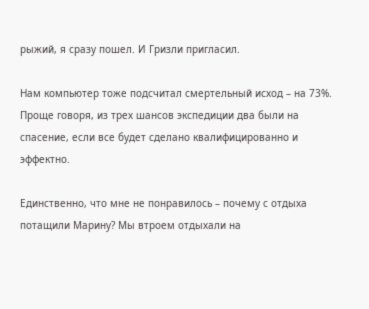рыжий, я сразу пошел. И Гризли пригласил.

Нам компьютер тоже подсчитал смертельный исход – на 73%. Проще говоря, из трех шансов экспедиции два были на спасение, если все будет сделано квалифицированно и эффектно.

Единственно, что мне не понравилось – почему с отдыха потащили Марину? Мы втроем отдыхали на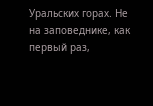Уральских горах. Не на заповеднике, как первый раз,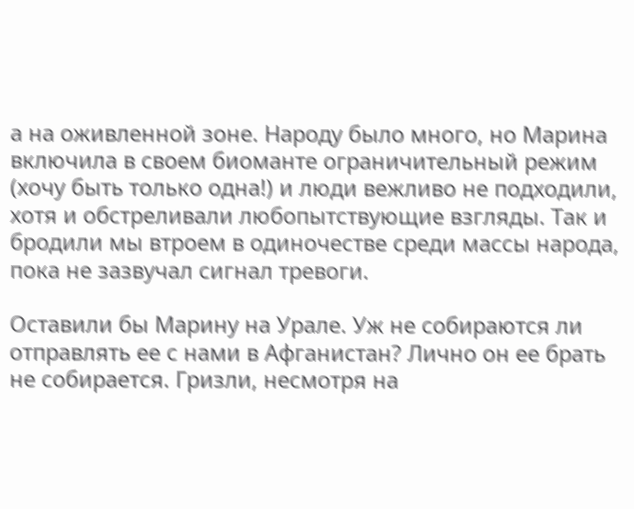а на оживленной зоне. Народу было много, но Марина включила в своем биоманте ограничительный режим (хочу быть только одна!) и люди вежливо не подходили, хотя и обстреливали любопытствующие взгляды. Так и бродили мы втроем в одиночестве среди массы народа, пока не зазвучал сигнал тревоги.

Оставили бы Марину на Урале. Уж не собираются ли отправлять ее с нами в Афганистан? Лично он ее брать не собирается. Гризли, несмотря на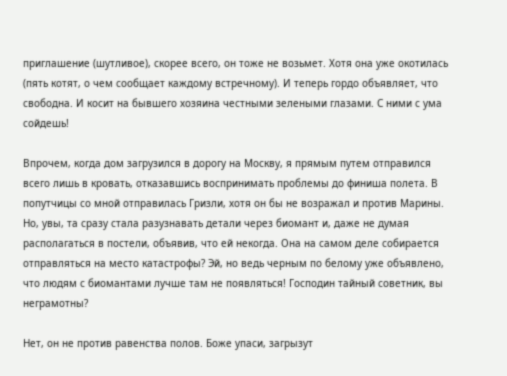приглашение (шутливое), скорее всего, он тоже не возьмет. Хотя она уже окотилась (пять котят, о чем сообщает каждому встречному). И теперь гордо объявляет, что свободна. И косит на бывшего хозяина честными зелеными глазами. С ними с ума сойдешь!

Впрочем, когда дом загрузился в дорогу на Москву, я прямым путем отправился всего лишь в кровать, отказавшись воспринимать проблемы до финиша полета. В попутчицы со мной отправилась Гризли, хотя он бы не возражал и против Марины. Но, увы, та сразу стала разузнавать детали через биомант и, даже не думая располагаться в постели, объявив, что ей некогда. Она на самом деле собирается отправляться на место катастрофы? Эй, но ведь черным по белому уже объявлено, что людям с биомантами лучше там не появляться! Господин тайный советник, вы неграмотны?

Нет, он не против равенства полов. Боже упаси, загрызут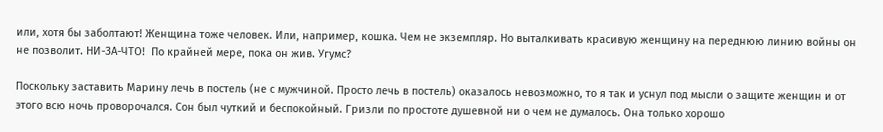или, хотя бы заболтают! Женщина тоже человек. Или, например, кошка. Чем не экземпляр. Но выталкивать красивую женщину на переднюю линию войны он не позволит. НИ-ЗА-ЧТО!  По крайней мере, пока он жив. Угумс?

Поскольку заставить Марину лечь в постель (не с мужчиной. Просто лечь в постель) оказалось невозможно, то я так и уснул под мысли о защите женщин и от этого всю ночь проворочался. Сон был чуткий и беспокойный. Гризли по простоте душевной ни о чем не думалось. Она только хорошо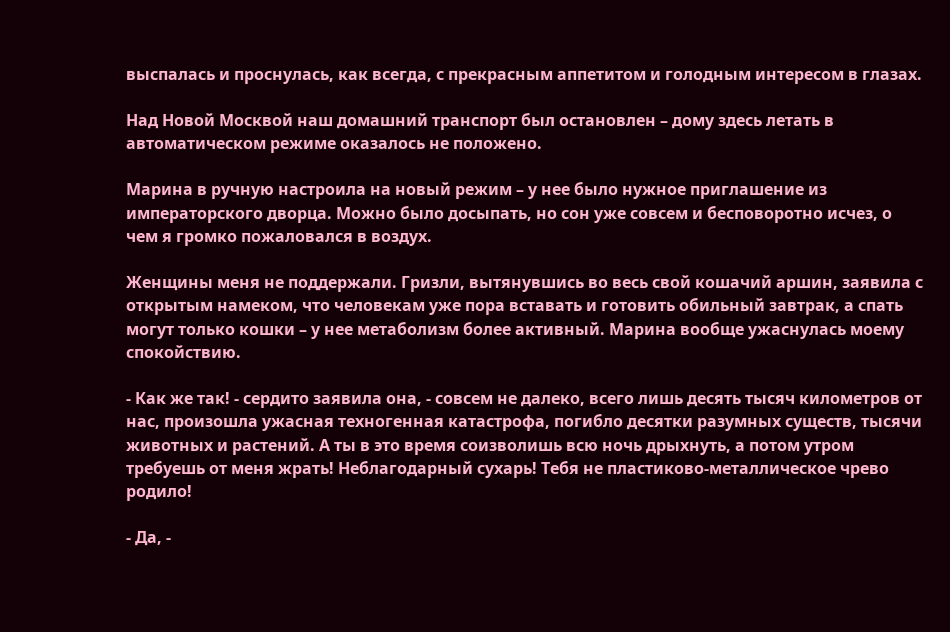выспалась и проснулась, как всегда, с прекрасным аппетитом и голодным интересом в глазах.

Над Новой Москвой наш домашний транспорт был остановлен – дому здесь летать в автоматическом режиме оказалось не положено.

Марина в ручную настроила на новый режим – у нее было нужное приглашение из императорского дворца. Можно было досыпать, но сон уже совсем и бесповоротно исчез, о чем я громко пожаловался в воздух.

Женщины меня не поддержали. Гризли, вытянувшись во весь свой кошачий аршин, заявила с открытым намеком, что человекам уже пора вставать и готовить обильный завтрак, а спать могут только кошки – у нее метаболизм более активный. Марина вообще ужаснулась моему спокойствию.

- Как же так! - сердито заявила она, - совсем не далеко, всего лишь десять тысяч километров от нас, произошла ужасная техногенная катастрофа, погибло десятки разумных существ, тысячи животных и растений. А ты в это время соизволишь всю ночь дрыхнуть, а потом утром требуешь от меня жрать! Неблагодарный сухарь! Тебя не пластиково-металлическое чрево родило!

- Да, -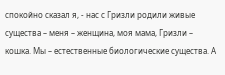спокойно сказал я, - нас с Гризли родили живые существа – меня – женщина, моя мама, Гризли – кошка. Мы – естественные биологические существа. А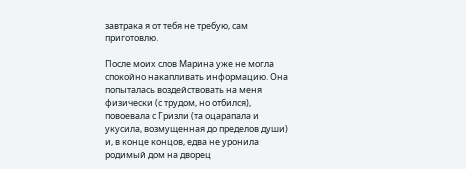завтрака я от тебя не требую, сам приготовлю.

После моих слов Марина уже не могла спокойно накапливать информацию. Она попыталась воздействовать на меня физически (с трудом, но отбился), повоевала с Гризли (та оцарапала и укусила, возмущенная до пределов души) и, в конце концов, едва не уронила родимый дом на дворец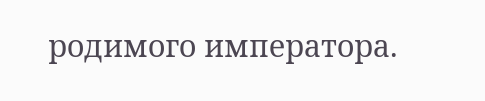родимого императора.